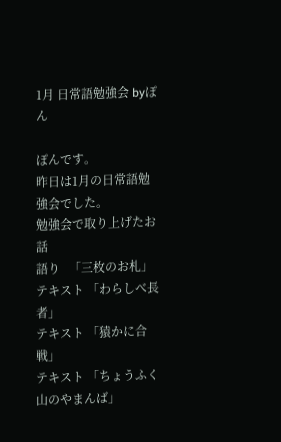1月 日常語勉強会 byぽん

ぽんです。
昨日は1月の日常語勉強会でした。
勉強会で取り上げたお話
語り   「三枚のお札」
テキスト 「わらしべ長者」
テキスト 「猿かに合戦」
テキスト 「ちょうふく山のやまんば」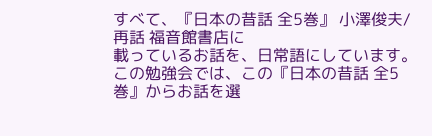すべて、『日本の昔話 全5巻』 小澤俊夫/再話 福音館書店に
載っているお話を、日常語にしています。
この勉強会では、この『日本の昔話 全5巻』からお話を選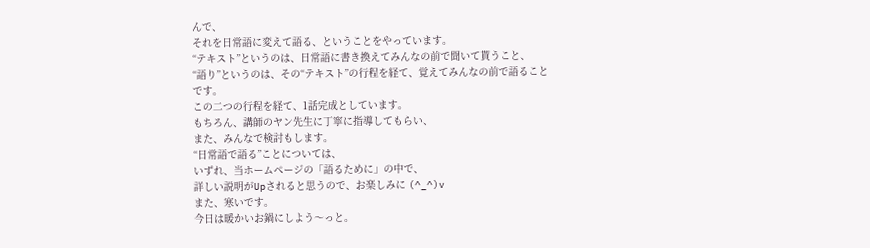んで、
それを日常語に変えて語る、ということをやっています。
“テキスト”というのは、日常語に書き換えてみんなの前で聞いて貰うこと、
“語り”というのは、その“テキスト”の行程を経て、覚えてみんなの前で語ること
です。
この二つの行程を経て、1話完成としています。
もちろん、講師のヤン先生に丁寧に指導してもらい、
また、みんなで検討もします。
“日常語で語る”ことについては、
いずれ、当ホームページの「語るために」の中で、
詳しい説明がUpされると思うので、お楽しみに (^_^)v
また、寒いです。
今日は暖かいお鍋にしよう〜っと。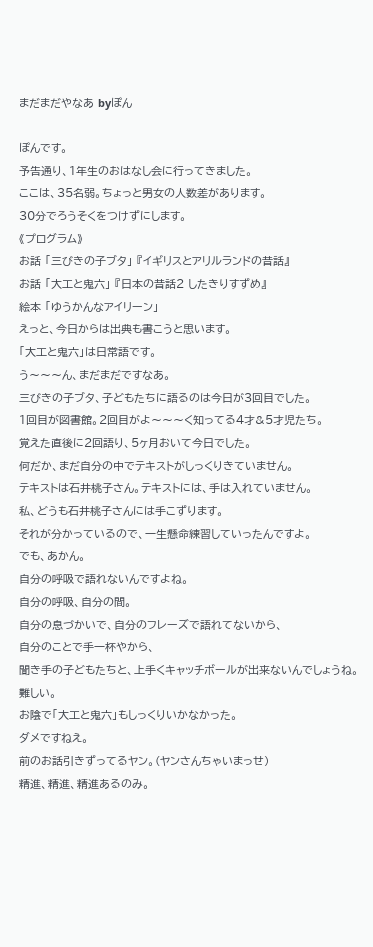まだまだやなあ byぽん

ぽんです。
予告通り、1年生のおはなし会に行ってきました。
ここは、35名弱。ちょっと男女の人数差があります。
30分でろうそくをつけずにします。
《プログラム》
お話 「三びきの子ブタ」 『イギリスとアリルランドの昔話』
お話 「大工と鬼六」 『日本の昔話2 したきりすずめ』
絵本 「ゆうかんなアイリーン」
えっと、今日からは出典も書こうと思います。
「大工と鬼六」は日常語です。
う〜〜〜ん、まだまだですなあ。
三びきの子ブタ、子どもたちに語るのは今日が3回目でした。
1回目が図書館。2回目がよ〜〜〜く知ってる4才&5才児たち。
覚えた直後に2回語り、5ヶ月おいて今日でした。
何だか、まだ自分の中でテキストがしっくりきていません。
テキストは石井桃子さん。テキストには、手は入れていません。
私、どうも石井桃子さんには手こずります。
それが分かっているので、一生懸命練習していったんですよ。
でも、あかん。
自分の呼吸で語れないんですよね。
自分の呼吸、自分の間。
自分の息づかいで、自分のフレーズで語れてないから、
自分のことで手一杯やから、
聞き手の子どもたちと、上手くキャッチボールが出来ないんでしょうね。
難しい。
お陰で「大工と鬼六」もしっくりいかなかった。
ダメですねえ。
前のお話引きずってるヤン。(ヤンさんちゃいまっせ)
精進、精進、精進あるのみ。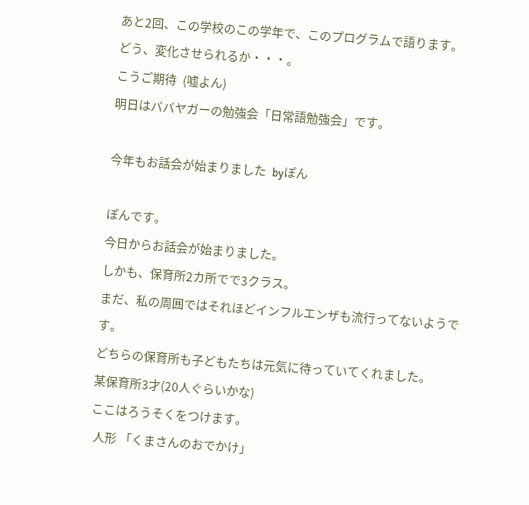あと2回、この学校のこの学年で、このプログラムで語ります。
どう、変化させられるか・・・。
こうご期待  (嘘よん)
明日はババヤガーの勉強会「日常語勉強会」です。

今年もお話会が始まりました  byぽん

ぽんです。
今日からお話会が始まりました。
しかも、保育所2カ所でで3クラス。
まだ、私の周囲ではそれほどインフルエンザも流行ってないようです。
どちらの保育所も子どもたちは元気に待っていてくれました。
某保育所3才(20人ぐらいかな)
ここはろうそくをつけます。
 人形 「くまさんのおでかけ」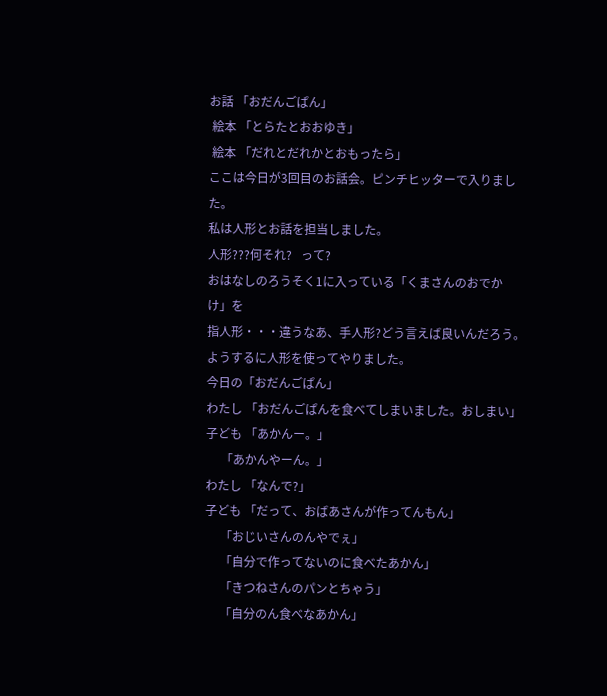お話 「おだんごぱん」
 絵本 「とらたとおおゆき」
 絵本 「だれとだれかとおもったら」
ここは今日が3回目のお話会。ピンチヒッターで入りました。
私は人形とお話を担当しました。
人形???何それ?   って?
おはなしのろうそく1に入っている「くまさんのおでかけ」を
指人形・・・違うなあ、手人形?どう言えば良いんだろう。
ようするに人形を使ってやりました。
今日の「おだんごぱん」
わたし 「おだんごぱんを食べてしまいました。おしまい」
子ども 「あかんー。」
     「あかんやーん。」
わたし 「なんで?」
子ども 「だって、おばあさんが作ってんもん」
     「おじいさんのんやでぇ」
     「自分で作ってないのに食べたあかん」
     「きつねさんのパンとちゃう」
     「自分のん食べなあかん」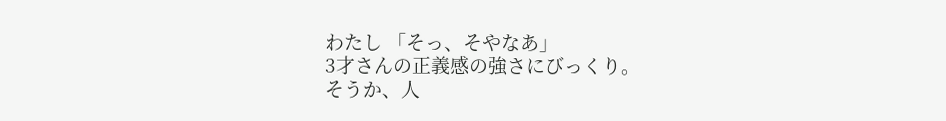わたし 「そっ、そやなあ」
3才さんの正義感の強さにびっくり。
そうか、人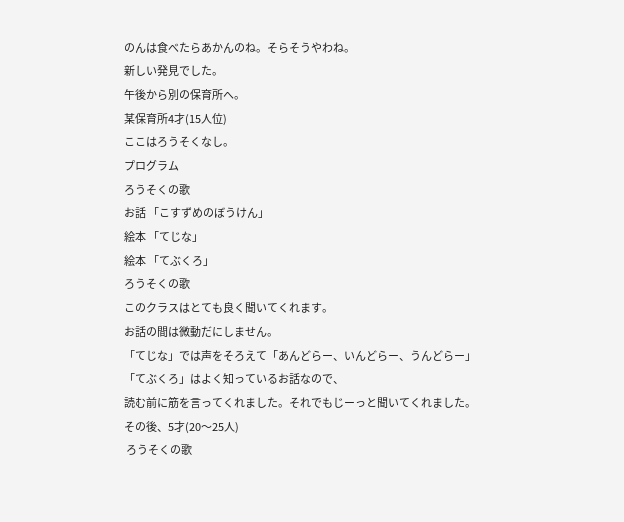のんは食べたらあかんのね。そらそうやわね。
新しい発見でした。
午後から別の保育所へ。
某保育所4才(15人位)
ここはろうそくなし。
プログラム
ろうそくの歌
お話 「こすずめのぼうけん」
絵本 「てじな」
絵本 「てぶくろ」
ろうそくの歌
このクラスはとても良く聞いてくれます。
お話の間は微動だにしません。
「てじな」では声をそろえて「あんどらー、いんどらー、うんどらー」
「てぶくろ」はよく知っているお話なので、
読む前に筋を言ってくれました。それでもじーっと聞いてくれました。
その後、5才(20〜25人)
 ろうそくの歌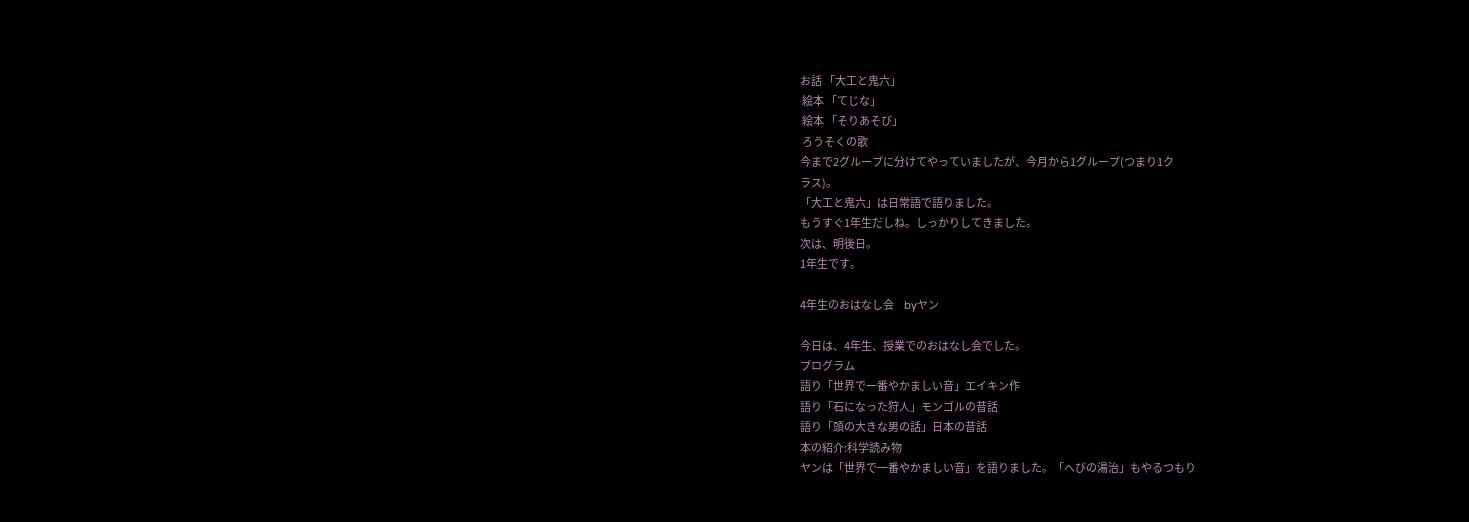お話 「大工と鬼六」
 絵本 「てじな」
 絵本 「そりあそび」
 ろうそくの歌
今まで2グループに分けてやっていましたが、今月から1グループ(つまり1ク
ラス)。
「大工と鬼六」は日常語で語りました。
もうすぐ1年生だしね。しっかりしてきました。
次は、明後日。
1年生です。

4年生のおはなし会     byヤン

今日は、4年生、授業でのおはなし会でした。
プログラム
語り「世界で一番やかましい音」エイキン作
語り「石になった狩人」モンゴルの昔話
語り「頭の大きな男の話」日本の昔話
本の紹介:科学読み物
ヤンは「世界で一番やかましい音」を語りました。「へびの湯治」もやるつもり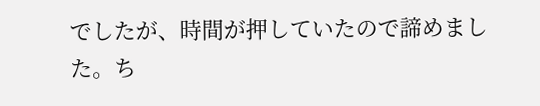でしたが、時間が押していたので諦めました。ち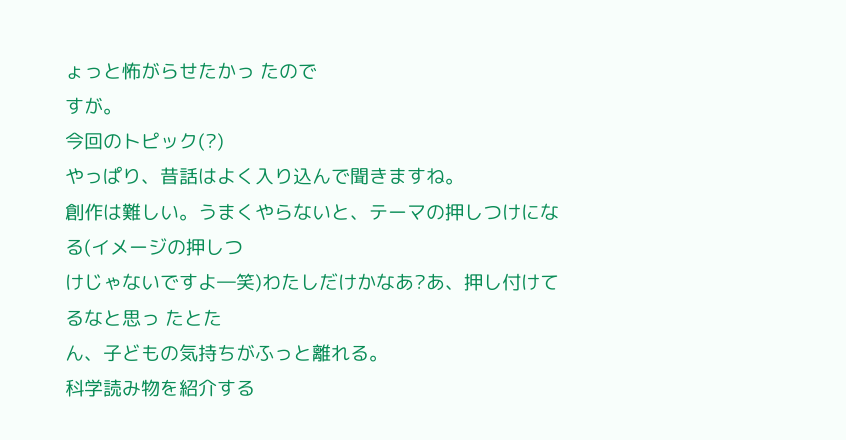ょっと怖がらせたかっ たので
すが。
今回のトピック(?)
やっぱり、昔話はよく入り込んで聞きますね。
創作は難しい。うまくやらないと、テーマの押しつけになる(イメージの押しつ
けじゃないですよ―笑)わたしだけかなあ?あ、押し付けてるなと思っ たとた
ん、子どもの気持ちがふっと離れる。
科学読み物を紹介する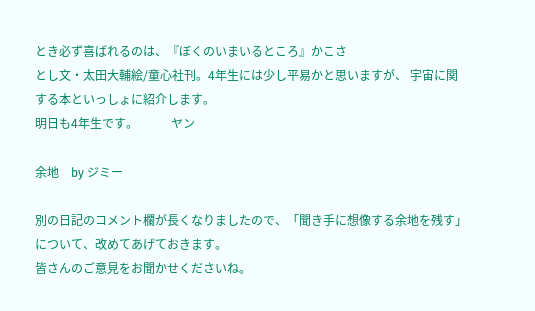とき必ず喜ばれるのは、『ぼくのいまいるところ』かこさ
とし文・太田大輔絵/童心社刊。4年生には少し平易かと思いますが、 宇宙に関
する本といっしょに紹介します。
明日も4年生です。           ヤン

余地    by ジミー

別の日記のコメント欄が長くなりましたので、「聞き手に想像する余地を残す」
について、改めてあげておきます。
皆さんのご意見をお聞かせくださいね。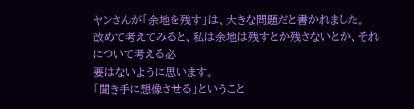ヤンさんが「余地を残す」は、大きな問題だと書かれました。
改めて考えてみると、私は余地は残すとか残さないとか、それについて考える必
要はないように思います。
「聞き手に想像させる」ということ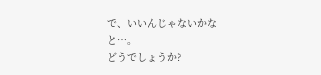で、いいんじゃないかなと…。
どうでしょうか?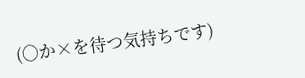(○か×を待つ気持ちです)